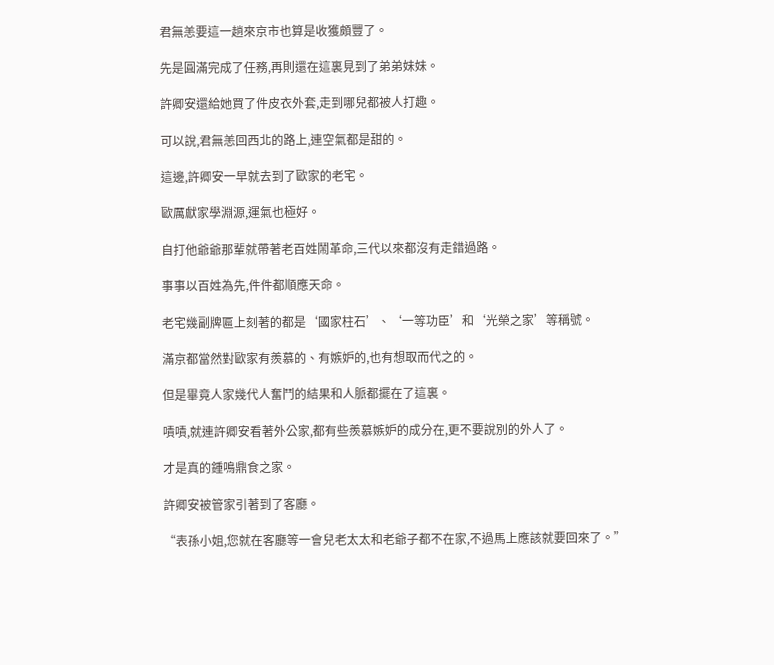君無恙要這一趟來京市也算是收獲頗豐了。

先是圓滿完成了任務,再則還在這裏見到了弟弟妹妹。

許卿安還給她買了件皮衣外套,走到哪兒都被人打趣。

可以說,君無恙回西北的路上,連空氣都是甜的。

這邊,許卿安一早就去到了歐家的老宅。

歐厲獻家學淵源,運氣也極好。

自打他爺爺那輩就帶著老百姓鬧革命,三代以來都沒有走錯過路。

事事以百姓為先,件件都順應天命。

老宅幾副牌匾上刻著的都是‘國家柱石’、‘一等功臣’和‘光榮之家’等稱號。

滿京都當然對歐家有羨慕的、有嫉妒的,也有想取而代之的。

但是畢竟人家幾代人奮鬥的結果和人脈都擺在了這裏。

嘖嘖,就連許卿安看著外公家,都有些羨慕嫉妒的成分在,更不要說別的外人了。

才是真的鍾鳴鼎食之家。

許卿安被管家引著到了客廳。

“表孫小姐,您就在客廳等一會兒老太太和老爺子都不在家,不過馬上應該就要回來了。”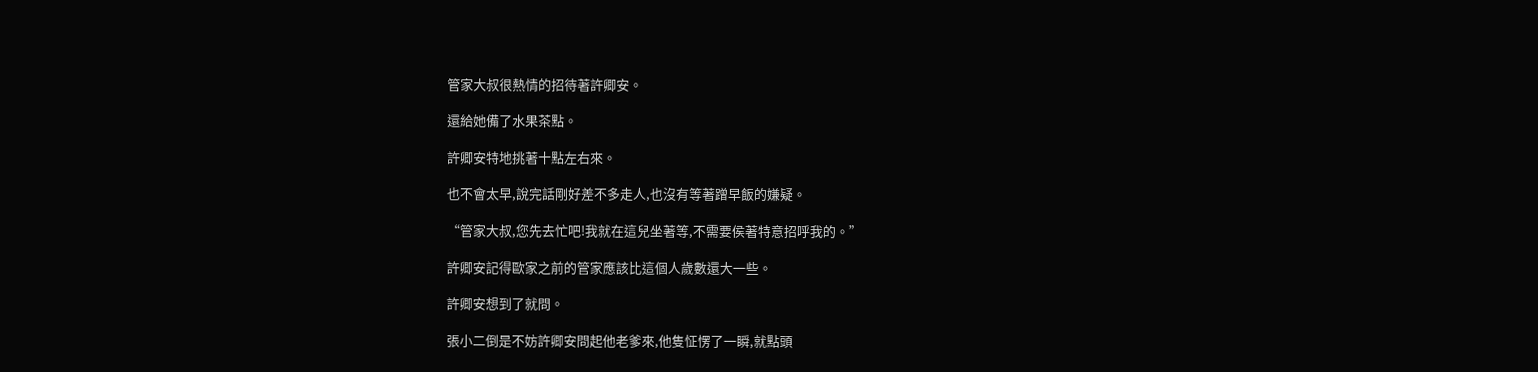管家大叔很熱情的招待著許卿安。

還給她備了水果茶點。

許卿安特地挑著十點左右來。

也不會太早,說完話剛好差不多走人,也沒有等著蹭早飯的嫌疑。

“管家大叔,您先去忙吧!我就在這兒坐著等,不需要侯著特意招呼我的。”

許卿安記得歐家之前的管家應該比這個人歲數還大一些。

許卿安想到了就問。

張小二倒是不妨許卿安問起他老爹來,他隻怔愣了一瞬,就點頭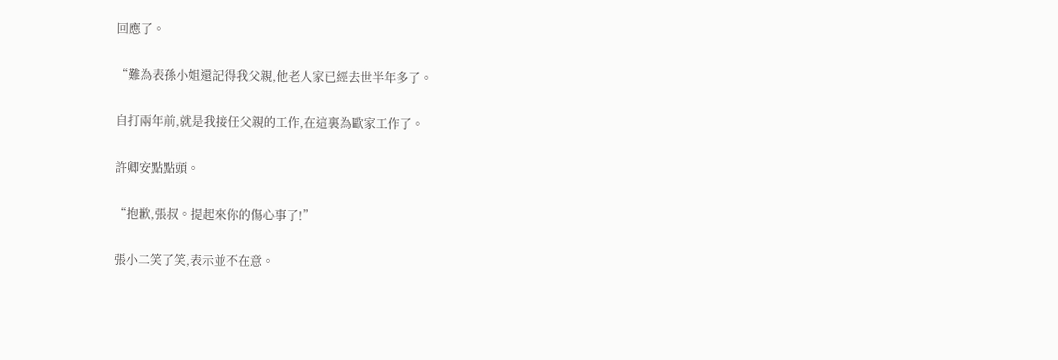回應了。

“難為表孫小姐還記得我父親,他老人家已經去世半年多了。

自打兩年前,就是我接任父親的工作,在這裏為歐家工作了。

許卿安點點頭。

“抱歉,張叔。提起來你的傷心事了!”

張小二笑了笑,表示並不在意。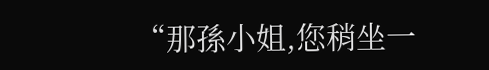“那孫小姐,您稍坐一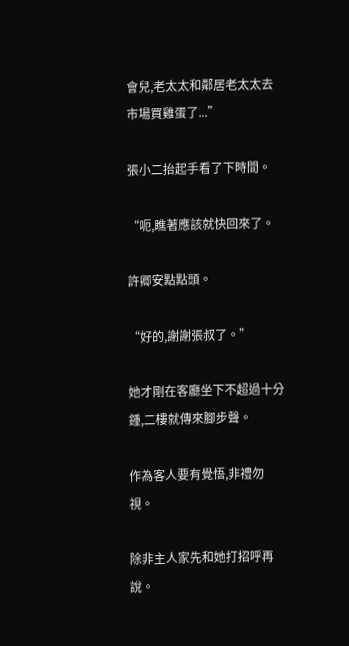會兒,老太太和鄰居老太太去市場買雞蛋了...”

張小二抬起手看了下時間。

“呃,瞧著應該就快回來了。

許卿安點點頭。

“好的,謝謝張叔了。”

她才剛在客廳坐下不超過十分鍾,二樓就傳來腳步聲。

作為客人要有覺悟,非禮勿視。

除非主人家先和她打招呼再說。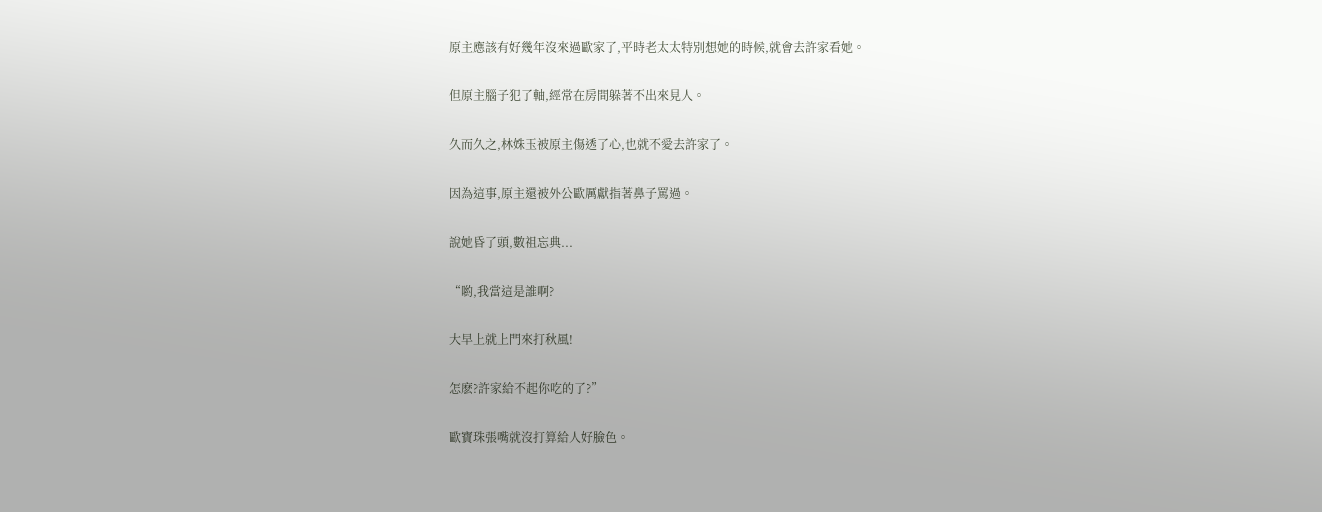原主應該有好幾年沒來過歐家了,平時老太太特別想她的時候,就會去許家看她。

但原主腦子犯了軸,經常在房間躲著不出來見人。

久而久之,林姝玉被原主傷透了心,也就不愛去許家了。

因為這事,原主還被外公歐厲獻指著鼻子罵過。

說她昏了頭,數祖忘典...

“喲,我當這是誰啊?

大早上就上門來打秋風!

怎麽?許家給不起你吃的了?”

歐寶珠張嘴就沒打算給人好臉色。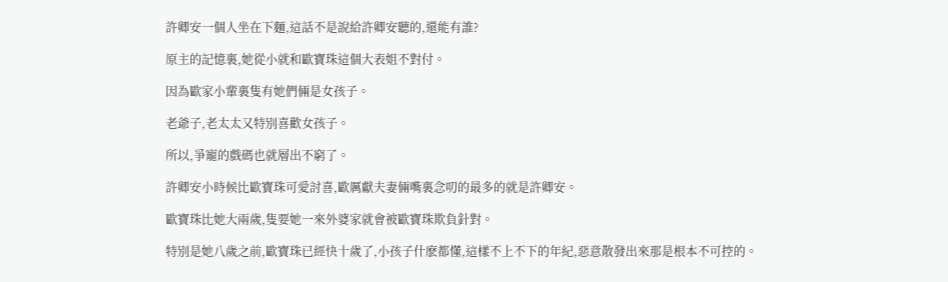許卿安一個人坐在下麵,這話不是說給許卿安聽的,還能有誰?

原主的記憶裏,她從小就和歐寶珠這個大表姐不對付。

因為歐家小輩裏隻有她們倆是女孩子。

老爺子,老太太又特別喜歡女孩子。

所以,爭寵的戲碼也就層出不窮了。

許卿安小時候比歐寶珠可愛討喜,歐厲獻夫妻倆嘴裏念叨的最多的就是許卿安。

歐寶珠比她大兩歲,隻要她一來外婆家就會被歐寶珠欺負針對。

特別是她八歲之前,歐寶珠已經快十歲了,小孩子什麽都懂,這樣不上不下的年紀,惡意散發出來那是根本不可控的。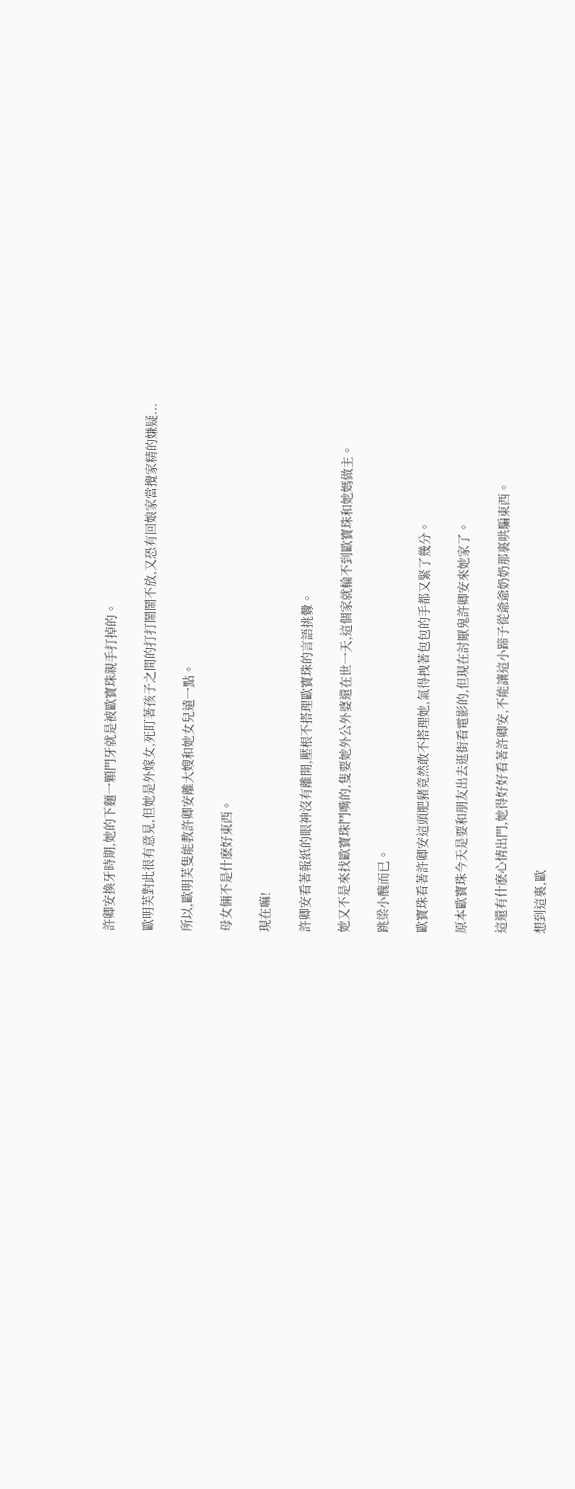許卿安換牙時期,她的下麵一顆門牙就是被歐寶珠親手打掉的。

歐明芙對此很有意見,但她是外嫁女,死盯著孩子之間的打打鬧鬧不放,又恐有回娘家當攪家精的嫌疑...

所以,歐明芙隻能教許卿安離大嫂和她女兒遠一點。

母女倆不是什麽好東西。

現在嘛!

許卿安看著報紙的眼神沒有離開,壓根不搭理歐寶珠的言語挑釁。

她又不是來找歐寶珠鬥嘴的,隻要她外公外婆還在世一天,這個家就輪不到歐寶珠和她媽做主。

跳梁小醜而已。

歐寶珠看著許卿安這頭肥豬竟然敢不搭理她,氣得拽著包包的手都又緊了幾分。

原本歐寶珠今天是要和朋友出去逛街看電影的,但現在討厭鬼許卿安來她家了。

這還有什麽心情出門,她得好好看著許卿安,不能讓這小蹄子從爺爺奶奶那裏哄騙東西。

想到這裏,歐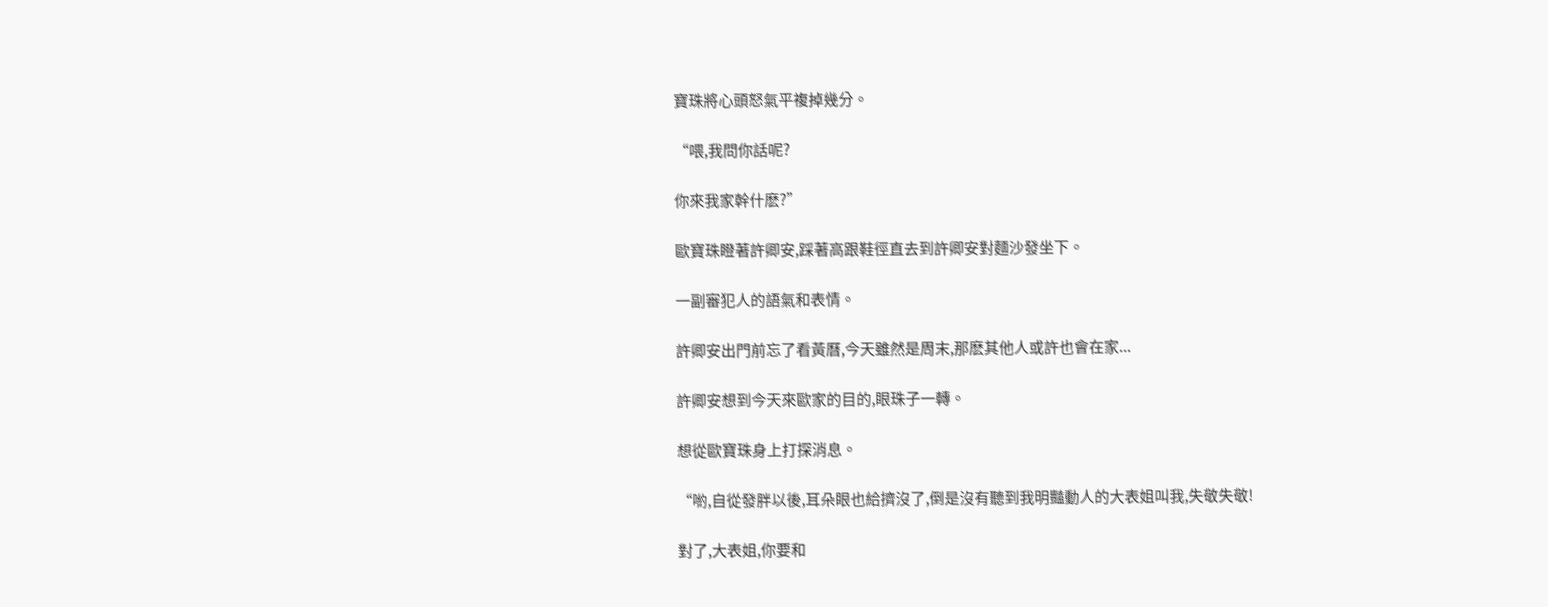寶珠將心頭怒氣平複掉幾分。

“喂,我問你話呢?

你來我家幹什麽?”

歐寶珠瞪著許卿安,踩著高跟鞋徑直去到許卿安對麵沙發坐下。

一副審犯人的語氣和表情。

許卿安出門前忘了看黃曆,今天雖然是周末,那麽其他人或許也會在家...

許卿安想到今天來歐家的目的,眼珠子一轉。

想從歐寶珠身上打探消息。

“喲,自從發胖以後,耳朵眼也給擠沒了,倒是沒有聽到我明豔動人的大表姐叫我,失敬失敬!

對了,大表姐,你要和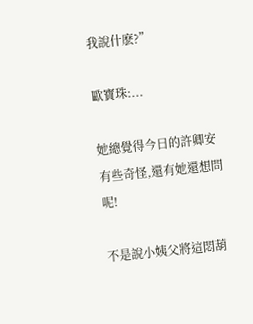我說什麽?”

歐寶珠:...

她總覺得今日的許卿安有些奇怪,還有她還想問呢!

不是說小姨父將這悶葫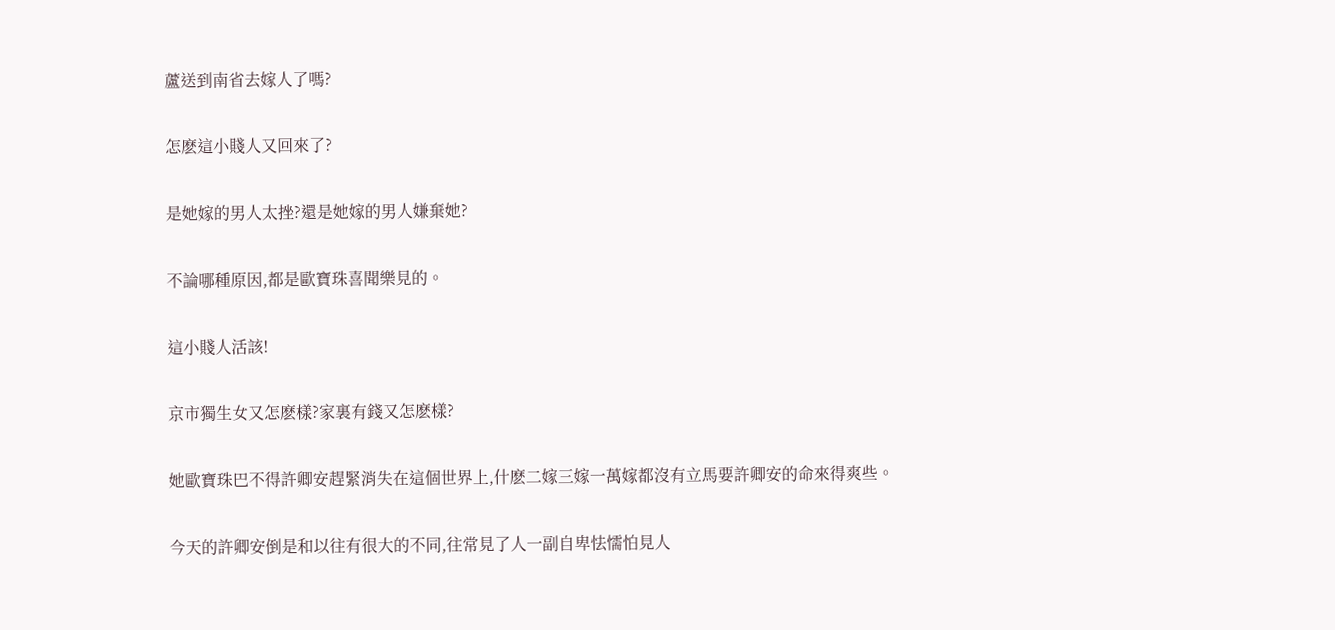蘆送到南省去嫁人了嗎?

怎麽這小賤人又回來了?

是她嫁的男人太挫?還是她嫁的男人嫌棄她?

不論哪種原因,都是歐寶珠喜聞樂見的。

這小賤人活該!

京市獨生女又怎麽樣?家裏有錢又怎麽樣?

她歐寶珠巴不得許卿安趕緊消失在這個世界上,什麽二嫁三嫁一萬嫁都沒有立馬要許卿安的命來得爽些。

今天的許卿安倒是和以往有很大的不同,往常見了人一副自卑怯懦怕見人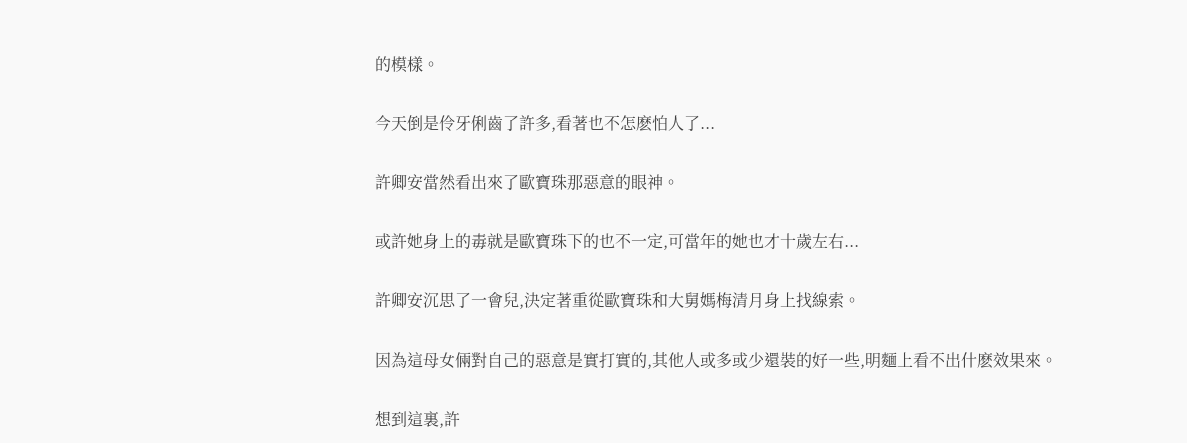的模樣。

今天倒是伶牙俐齒了許多,看著也不怎麽怕人了...

許卿安當然看出來了歐寶珠那惡意的眼神。

或許她身上的毒就是歐寶珠下的也不一定,可當年的她也才十歲左右...

許卿安沉思了一會兒,決定著重從歐寶珠和大舅媽梅清月身上找線索。

因為這母女倆對自己的惡意是實打實的,其他人或多或少還裝的好一些,明麵上看不出什麽效果來。

想到這裏,許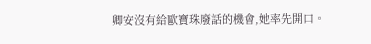卿安沒有給歐寶珠廢話的機會,她率先開口。